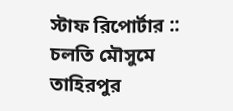স্টাফ রিপোর্টার ::
চলতি মৌসুমে তাহিরপুর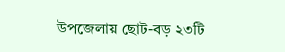উপজেলায় ছোট-বড় ২৩টি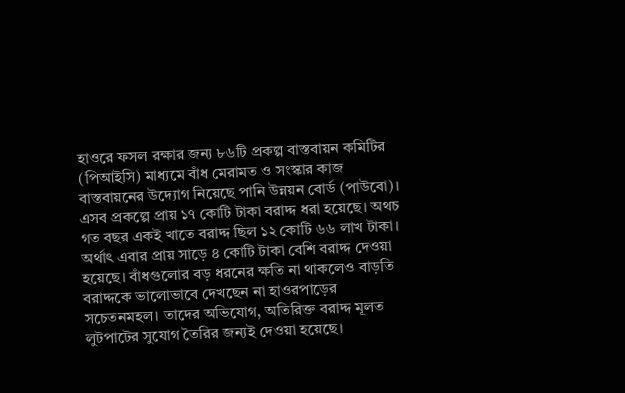হাওরে ফসল রক্ষার জন্য ৮৬টি প্রকল্প বাস্তবায়ন কমিটির (পিআইসি) মাধ্যমে বাঁধ মেরামত ও সংস্কার কাজ বাস্তবায়নের উদ্যোগ নিয়েছে পানি উন্নয়ন বোর্ড (পাউবো)। এসব প্রকল্পে প্রায় ১৭ কোটি টাকা বরাদ্দ ধরা হয়েছে। অথচ গত বছর একই খাতে বরাদ্দ ছিল ১২ কোটি ৬৬ লাখ টাকা। অর্থাৎ এবার প্রায় সাড়ে ৪ কোটি টাকা বেশি বরাদ্দ দেওয়া হয়েছে। বাঁধগুলোর বড় ধরনের ক্ষতি না থাকলেও বাড়তি বরাদ্দকে ভালোভাবে দেখছেন না হাওরপাড়ের সচেতনমহল। তাদের অভিযোগ, অতিরিক্ত বরাদ্দ মূলত লুটপাটের সুযোগ তৈরির জন্যই দেওয়া হয়েছে।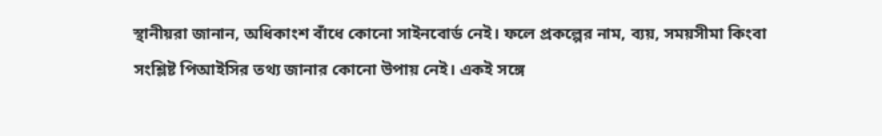স্থানীয়রা জানান, অধিকাংশ বাঁধে কোনো সাইনবোর্ড নেই। ফলে প্রকল্পের নাম, ব্যয়, সময়সীমা কিংবা সংশ্লিষ্ট পিআইসির তথ্য জানার কোনো উপায় নেই। একই সঙ্গে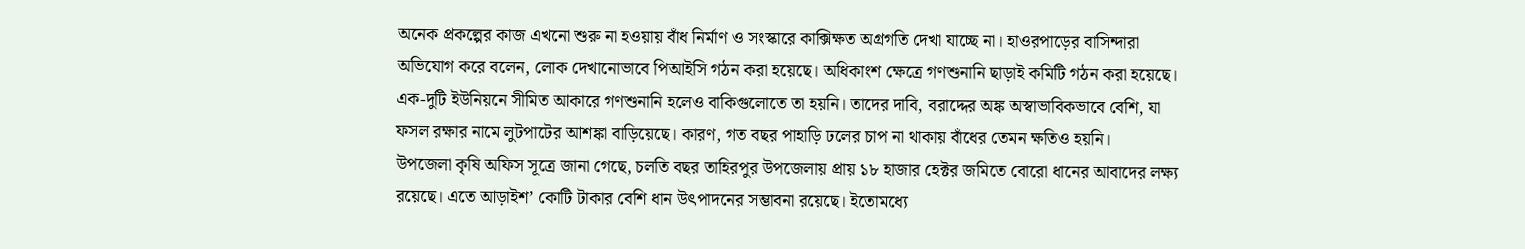অনেক প্রকল্পের কাজ এখনো শুরু না হওয়ায় বাঁধ নির্মাণ ও সংস্কারে কাক্সিক্ষত অগ্রগতি দেখা যাচ্ছে না। হাওরপাড়ের বাসিন্দারা অভিযোগ করে বলেন, লোক দেখানোভাবে পিআইসি গঠন করা হয়েছে। অধিকাংশ ক্ষেত্রে গণশুনানি ছাড়াই কমিটি গঠন করা হয়েছে। এক-দুটি ইউনিয়নে সীমিত আকারে গণশুনানি হলেও বাকিগুলোতে তা হয়নি। তাদের দাবি, বরাদ্দের অঙ্ক অস্বাভাবিকভাবে বেশি, যা ফসল রক্ষার নামে লুটপাটের আশঙ্কা বাড়িয়েছে। কারণ, গত বছর পাহাড়ি ঢলের চাপ না থাকায় বাঁধের তেমন ক্ষতিও হয়নি।
উপজেলা কৃষি অফিস সূত্রে জানা গেছে, চলতি বছর তাহিরপুর উপজেলায় প্রায় ১৮ হাজার হেক্টর জমিতে বোরো ধানের আবাদের লক্ষ্য রয়েছে। এতে আড়াইশ’ কোটি টাকার বেশি ধান উৎপাদনের সম্ভাবনা রয়েছে। ইতোমধ্যে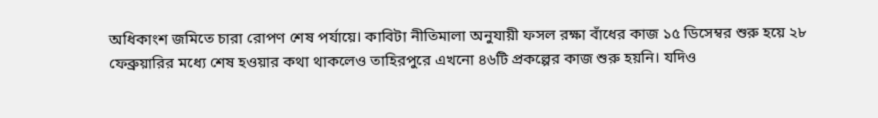অধিকাংশ জমিতে চারা রোপণ শেষ পর্যায়ে। কাবিটা নীতিমালা অনুযায়ী ফসল রক্ষা বাঁধের কাজ ১৫ ডিসেম্বর শুরু হয়ে ২৮ ফেব্রুয়ারির মধ্যে শেষ হওয়ার কথা থাকলেও তাহিরপুরে এখনো ৪৬টি প্রকল্পের কাজ শুরু হয়নি। যদিও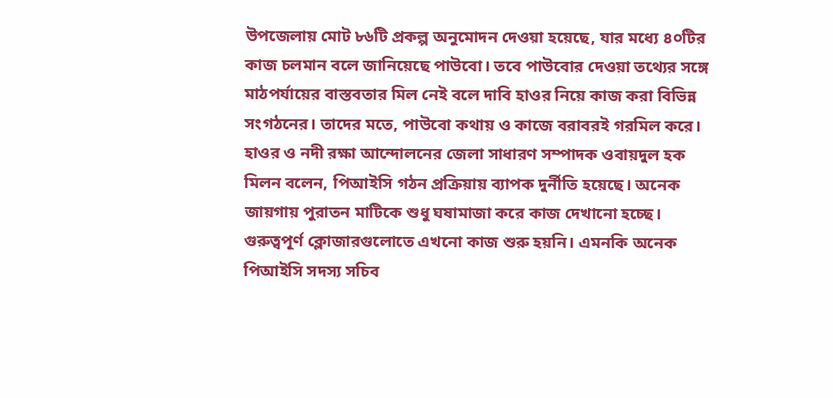উপজেলায় মোট ৮৬টি প্রকল্প অনুমোদন দেওয়া হয়েছে, যার মধ্যে ৪০টির কাজ চলমান বলে জানিয়েছে পাউবো। তবে পাউবোর দেওয়া তথ্যের সঙ্গে মাঠপর্যায়ের বাস্তবতার মিল নেই বলে দাবি হাওর নিয়ে কাজ করা বিভিন্ন সংগঠনের। তাদের মতে, পাউবো কথায় ও কাজে বরাবরই গরমিল করে।
হাওর ও নদী রক্ষা আন্দোলনের জেলা সাধারণ সম্পাদক ওবায়দুল হক মিলন বলেন, পিআইসি গঠন প্রক্রিয়ায় ব্যাপক দুর্নীতি হয়েছে। অনেক জায়গায় পুরাতন মাটিকে শুধু ঘষামাজা করে কাজ দেখানো হচ্ছে। গুরুত্বপূর্ণ ক্লোজারগুলোতে এখনো কাজ শুরু হয়নি। এমনকি অনেক পিআইসি সদস্য সচিব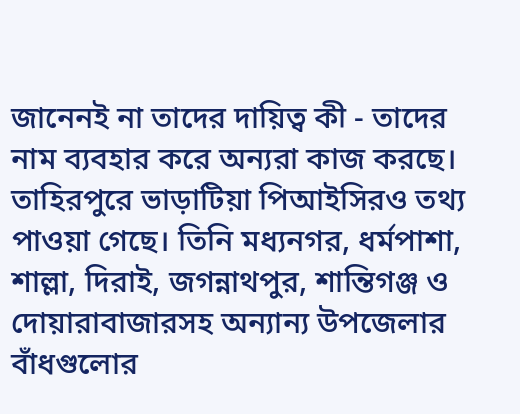জানেনই না তাদের দায়িত্ব কী - তাদের নাম ব্যবহার করে অন্যরা কাজ করছে। তাহিরপুরে ভাড়াটিয়া পিআইসিরও তথ্য পাওয়া গেছে। তিনি মধ্যনগর, ধর্মপাশা, শাল্লা, দিরাই, জগন্নাথপুর, শান্তিগঞ্জ ও দোয়ারাবাজারসহ অন্যান্য উপজেলার বাঁধগুলোর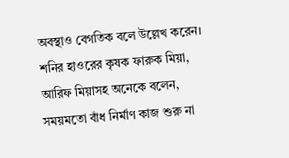অবস্থাও বেগতিক বলে উল্লেখ করেন।
শনির হাওরের কৃষক ফারুক মিয়া, আরিফ মিয়াসহ অনেকে বলেন, সময়মতো বাঁধ নির্মাণ কাজ শুরু না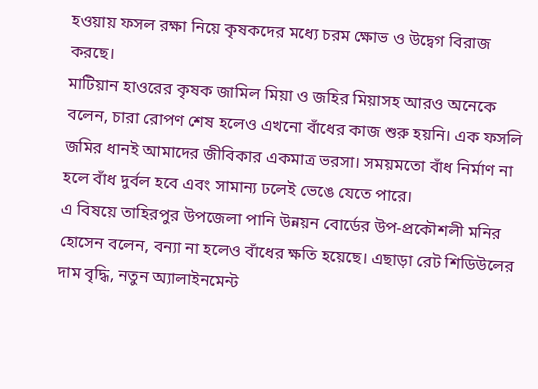হওয়ায় ফসল রক্ষা নিয়ে কৃষকদের মধ্যে চরম ক্ষোভ ও উদ্বেগ বিরাজ করছে।
মাটিয়ান হাওরের কৃষক জামিল মিয়া ও জহির মিয়াসহ আরও অনেকে বলেন, চারা রোপণ শেষ হলেও এখনো বাঁধের কাজ শুরু হয়নি। এক ফসলি জমির ধানই আমাদের জীবিকার একমাত্র ভরসা। সময়মতো বাঁধ নির্মাণ না হলে বাঁধ দুর্বল হবে এবং সামান্য ঢলেই ভেঙে যেতে পারে।
এ বিষয়ে তাহিরপুর উপজেলা পানি উন্নয়ন বোর্ডের উপ-প্রকৌশলী মনির হোসেন বলেন, বন্যা না হলেও বাঁধের ক্ষতি হয়েছে। এছাড়া রেট শিডিউলের দাম বৃদ্ধি, নতুন অ্যালাইনমেন্ট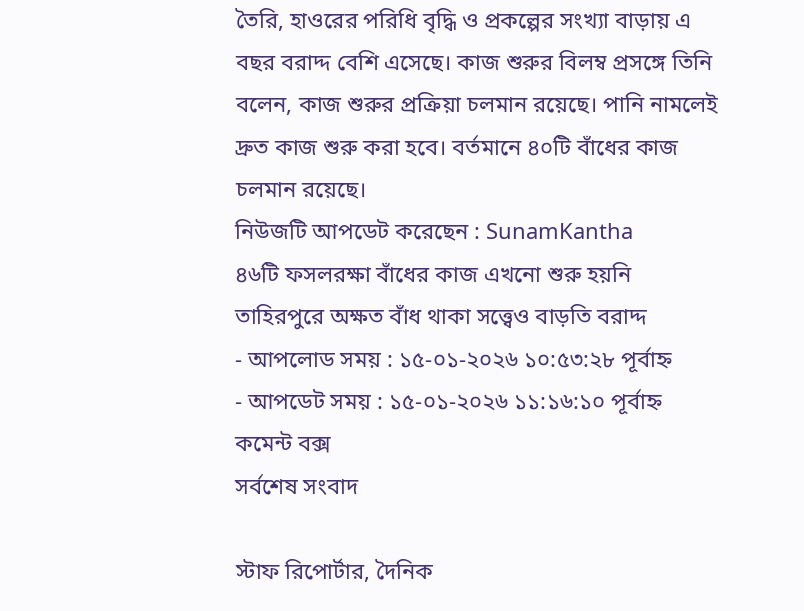তৈরি, হাওরের পরিধি বৃদ্ধি ও প্রকল্পের সংখ্যা বাড়ায় এ বছর বরাদ্দ বেশি এসেছে। কাজ শুরুর বিলম্ব প্রসঙ্গে তিনি বলেন, কাজ শুরুর প্রক্রিয়া চলমান রয়েছে। পানি নামলেই দ্রুত কাজ শুরু করা হবে। বর্তমানে ৪০টি বাঁধের কাজ চলমান রয়েছে।
নিউজটি আপডেট করেছেন : SunamKantha
৪৬টি ফসলরক্ষা বাঁধের কাজ এখনো শুরু হয়নি
তাহিরপুরে অক্ষত বাঁধ থাকা সত্ত্বেও বাড়তি বরাদ্দ
- আপলোড সময় : ১৫-০১-২০২৬ ১০:৫৩:২৮ পূর্বাহ্ন
- আপডেট সময় : ১৫-০১-২০২৬ ১১:১৬:১০ পূর্বাহ্ন
কমেন্ট বক্স
সর্বশেষ সংবাদ

স্টাফ রিপোর্টার, দৈনিক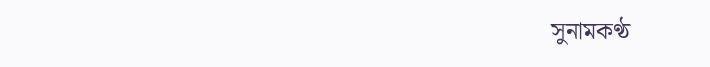সুনামকণ্ঠ